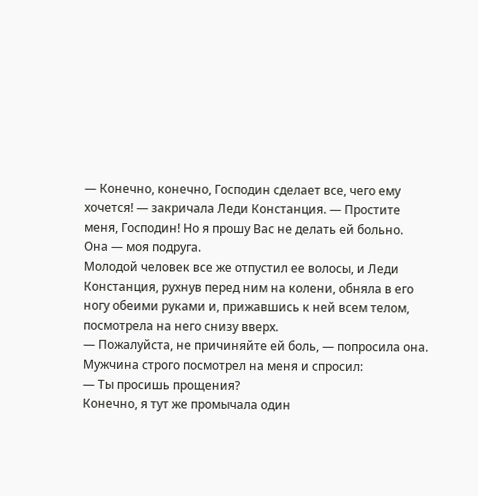— Конечно, конечно, Господин сделает все, чего ему хочется! — закричала Леди Констанция. — Простите меня, Господин! Но я прошу Вас не делать ей больно. Она — моя подруга.
Молодой человек все же отпустил ее волосы, и Леди Констанция, рухнув перед ним на колени, обняла в его ногу обеими руками и, прижавшись к ней всем телом, посмотрела на него снизу вверх.
— Пожалуйста, не причиняйте ей боль, — попросила она.
Мужчина строго посмотрел на меня и спросил:
— Ты просишь прощения?
Конечно, я тут же промычала один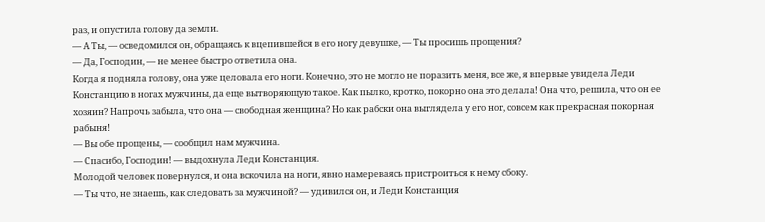раз, и опустила голову да земли.
— А Ты, — осведомился он, обращаясь к вцепившейся в его ногу девушке, — Ты просишь прощения?
— Да, Господин, — не менее быстро ответила она.
Когда я подняла голову, она уже целовала его ноги. Конечно, это не могло не поразить меня, все же, я впервые увидела Леди Констанцию в ногах мужчины, да еще вытворяющую такое. Как пылко, кротко, покорно она это делала! Она что, решила, что он ее хозяин? Напрочь забыла, что она — свободная женщина? Но как рабски она выглядела у его ног, совсем как прекрасная покорная рабыня!
— Вы обе прощены, — сообщил нам мужчина.
— Спасибо, Господин! — выдохнула Леди Констанция.
Молодой человек повернулся, и она вскочила на ноги, явно намереваясь пристроиться к нему сбоку.
— Ты что, не знаешь, как следовать за мужчиной? — удивился он, и Леди Констанция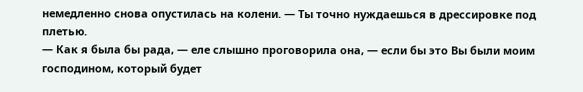немедленно снова опустилась на колени. — Ты точно нуждаешься в дрессировке под плетью.
— Как я была бы рада, — еле слышно проговорила она, — если бы это Вы были моим господином, который будет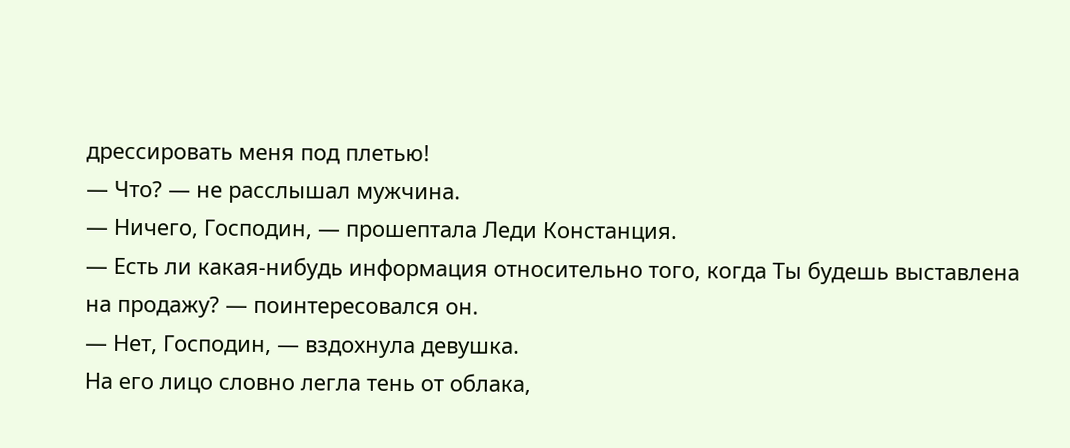дрессировать меня под плетью!
— Что? — не расслышал мужчина.
— Ничего, Господин, — прошептала Леди Констанция.
— Есть ли какая-нибудь информация относительно того, когда Ты будешь выставлена на продажу? — поинтересовался он.
— Нет, Господин, — вздохнула девушка.
На его лицо словно легла тень от облака,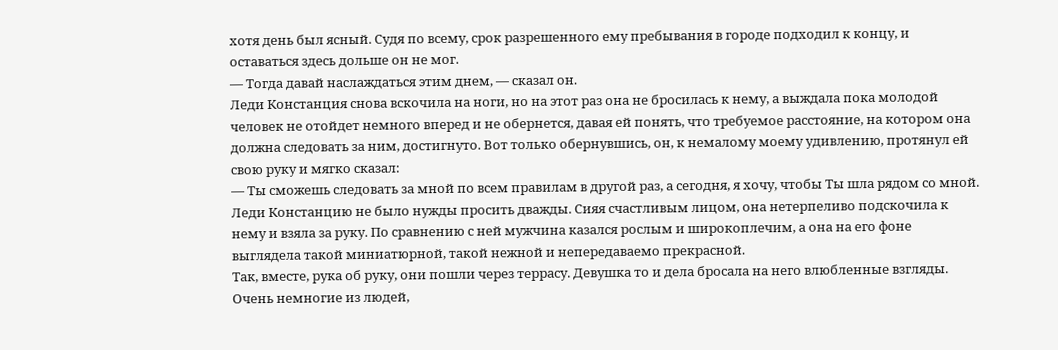хотя день был ясный. Судя по всему, срок разрешенного ему пребывания в городе подходил к концу, и оставаться здесь дольше он не мог.
— Тогда давай наслаждаться этим днем, — сказал он.
Леди Констанция снова вскочила на ноги, но на этот раз она не бросилась к нему, а выждала пока молодой человек не отойдет немного вперед и не обернется, давая ей понять, что требуемое расстояние, на котором она должна следовать за ним, достигнуто. Вот только обернувшись, он, к немалому моему удивлению, протянул ей свою руку и мягко сказал:
— Ты сможешь следовать за мной по всем правилам в другой раз, а сегодня, я хочу, чтобы Ты шла рядом со мной.
Леди Констанцию не было нужды просить дважды. Сияя счастливым лицом, она нетерпеливо подскочила к нему и взяла за руку. По сравнению с ней мужчина казался рослым и широкоплечим, а она на его фоне выглядела такой миниатюрной, такой нежной и непередаваемо прекрасной.
Так, вместе, рука об руку, они пошли через террасу. Девушка то и дела бросала на него влюбленные взгляды. Очень немногие из людей,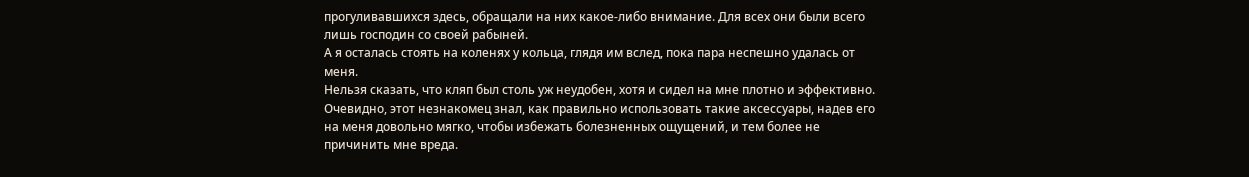прогуливавшихся здесь, обращали на них какое-либо внимание. Для всех они были всего лишь господин со своей рабыней.
А я осталась стоять на коленях у кольца, глядя им вслед, пока пара неспешно удалась от меня.
Нельзя сказать, что кляп был столь уж неудобен, хотя и сидел на мне плотно и эффективно. Очевидно, этот незнакомец знал, как правильно использовать такие аксессуары, надев его на меня довольно мягко, чтобы избежать болезненных ощущений, и тем более не причинить мне вреда.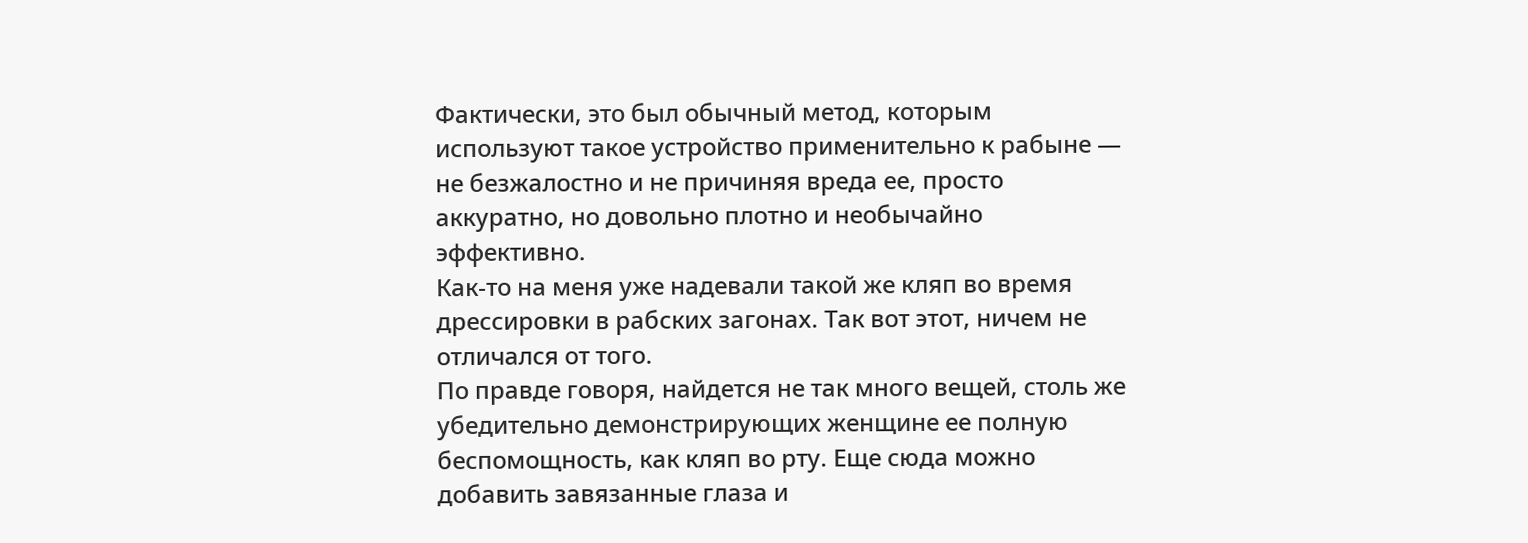Фактически, это был обычный метод, которым используют такое устройство применительно к рабыне — не безжалостно и не причиняя вреда ее, просто аккуратно, но довольно плотно и необычайно эффективно.
Как-то на меня уже надевали такой же кляп во время дрессировки в рабских загонах. Так вот этот, ничем не отличался от того.
По правде говоря, найдется не так много вещей, столь же убедительно демонстрирующих женщине ее полную беспомощность, как кляп во рту. Еще сюда можно добавить завязанные глаза и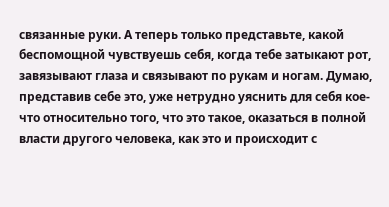связанные руки. А теперь только представьте, какой беспомощной чувствуешь себя, когда тебе затыкают рот, завязывают глаза и связывают по рукам и ногам. Думаю, представив себе это, уже нетрудно уяснить для себя кое-что относительно того, что это такое, оказаться в полной власти другого человека, как это и происходит с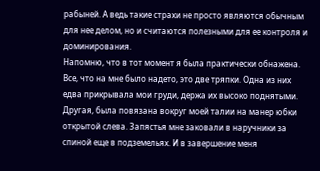рабыней. А ведь такие страхи не просто являются обычным для нее делом, но и считаются полезными для ее контроля и доминирования.
Напомню, что в тот момент я была практически обнажена. Все, что на мне было надето, это две тряпки. Одна из них едва прикрывала мои груди, держа их высоко поднятыми. Другая, была повязана вокруг моей талии на манер юбки открытой слева. Запястья мне заковали в наручники за спиной еще в подземельях. И в завершение меня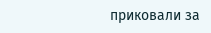приковали за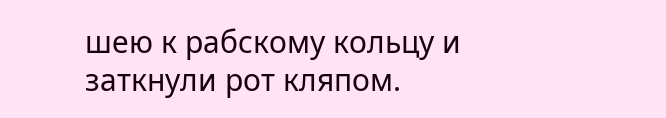шею к рабскому кольцу и заткнули рот кляпом.